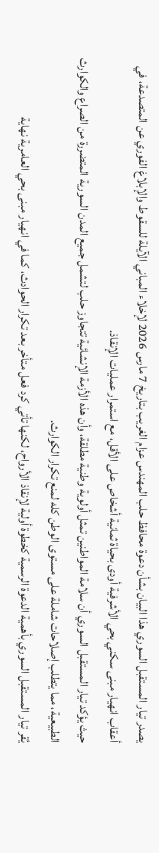يصدر تيار المستقبل السوري هذا البيان بشأن دعوة محافظ حلب المهندس عزام الغريب بتاريخ 7 مارس 2026 لإخلاء المباني الآيلة للسقوط والإبلاغ الفوري عن المتصدعة، في أعقاب انهيار مبنى سكني بحي الأشرفية أودى بحياة ثمانية أشخاص على الأقل، مع استمرار عمليات الإنقاذ.
حيث يؤكد تيار المستقبل السوري أن سلامة المواطنين تمثل أولوية وطنية مطلقة، وأن هذه الأزمة الإنشائية تتجاوز حلب لتشمل جميع المدن السورية المتضررة من الصراع والكوارث الطبيعية، مما يتطلب إصلاحات شاملة على مستوى الوطن كله لمنع تكرار الكوارث.
يُقر تيار المستقبل السوري بأهمية الدعوة الرسمية كخطوة أولية لإنقاذ الأرواح، لكنها تأتي كرد فعل متأخر بعد تكرار الحوادث، كما في انهيار مبنى بحي العامرية نهاية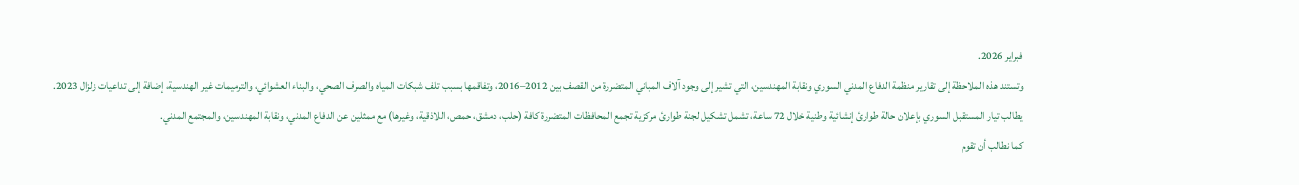فبراير 2026.
وتستند هذه الملاحظة إلى تقارير منظمة الدفاع المدني السوري ونقابة المهندسين، التي تشير إلى وجود آلاف المباني المتضررة من القصف بين 2012–2016، وتفاقمها بسبب تلف شبكات المياه والصرف الصحي، والبناء العشوائي، والترميمات غير الهندسية، إضافة إلى تداعيات زلزال 2023.
يطالب تيار المستقبل السوري بإعلان حالة طوارئ إنشائية وطنية خلال 72 ساعة، تشمل تشكيل لجنة طوارئ مركزية تجمع المحافظات المتضررة كافة (حلب، دمشق، حمص، اللاذقية، وغيرها) مع ممثلين عن الدفاع المدني، ونقابة المهندسين، والمجتمع المدني.
كما نطالب أن تقوم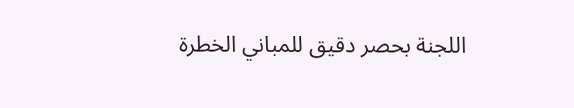اللجنة بحصر دقيق للمباني الخطرة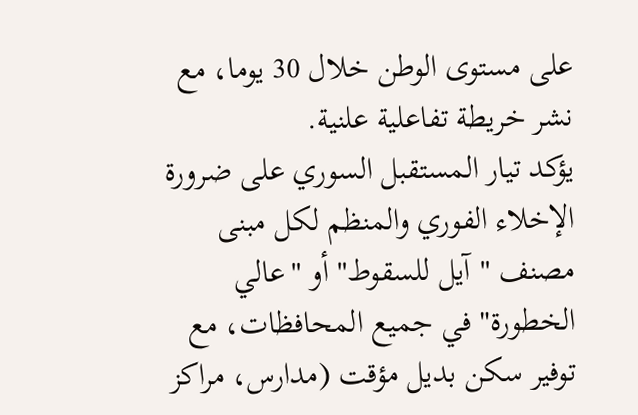على مستوى الوطن خلال 30 يوما، مع نشر خريطة تفاعلية علنية.
يؤكد تيار المستقبل السوري على ضرورة الإخلاء الفوري والمنظم لكل مبنى مصنف "آيل للسقوط" أو "عالي الخطورة" في جميع المحافظات، مع توفير سكن بديل مؤقت (مدارس، مراكز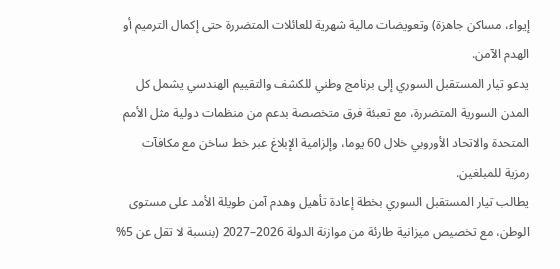إيواء، مساكن جاهزة) وتعويضات مالية شهرية للعائلات المتضررة حتى إكمال الترميم أو الهدم الآمن.
يدعو تيار المستقبل السوري إلى برنامج وطني للكشف والتقييم الهندسي يشمل كل المدن السورية المتضررة، مع تعبئة فرق متخصصة بدعم من منظمات دولية مثل الأمم المتحدة والاتحاد الأوروبي خلال 60 يوما، وإلزامية الإبلاغ عبر خط ساخن مع مكافآت رمزية للمبلغين.
يطالب تيار المستقبل السوري بخطة إعادة تأهيل وهدم آمن طويلة الأمد على مستوى الوطن، مع تخصيص ميزانية طارئة من موازنة الدولة 2026–2027 (بنسبة لا تقل عن 5%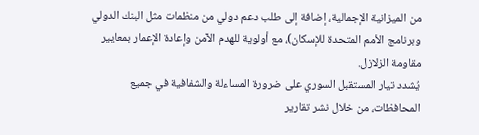من الميزانية الإجمالية، إضافة إلى طلب دعم دولي من منظمات مثل البنك الدولي وبرنامج الأمم المتحدة للإسكان)، مع أولوية للهدم الآمن وإعادة الإعمار بمعايير مقاومة الزلازل.
يُشدد تيار المستقبل السوري على ضرورة المساءلة والشفافية في جميع المحافظات، من خلال نشر تقارير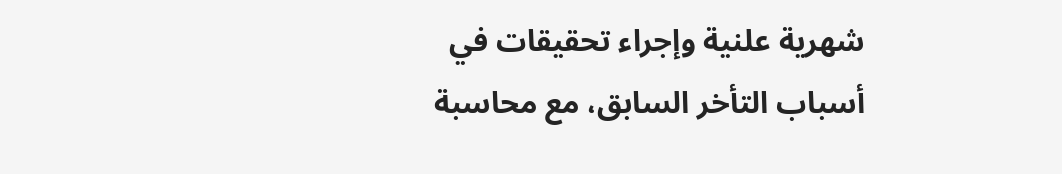شهرية علنية وإجراء تحقيقات في أسباب التأخر السابق، مع محاسبة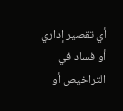أي تقصير إداري أو فساد في التراخيص أو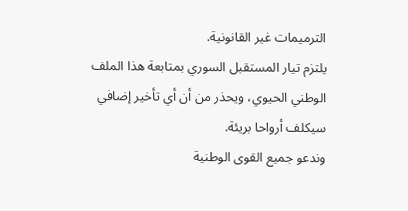الترميمات غير القانونية.
يلتزم تيار المستقبل السوري بمتابعة هذا الملف الوطني الحيوي، ويحذر من أن أي تأخير إضافي سيكلف أرواحا بريئة.
وندعو جميع القوى الوطنية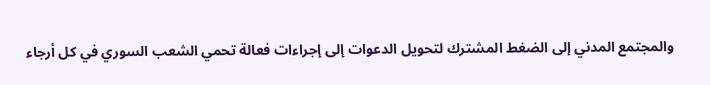والمجتمع المدني إلى الضغط المشترك لتحويل الدعوات إلى إجراءات فعالة تحمي الشعب السوري في كل أرجاء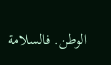الوطن. فالسلامة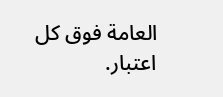العامة فوق كل اعتبار.